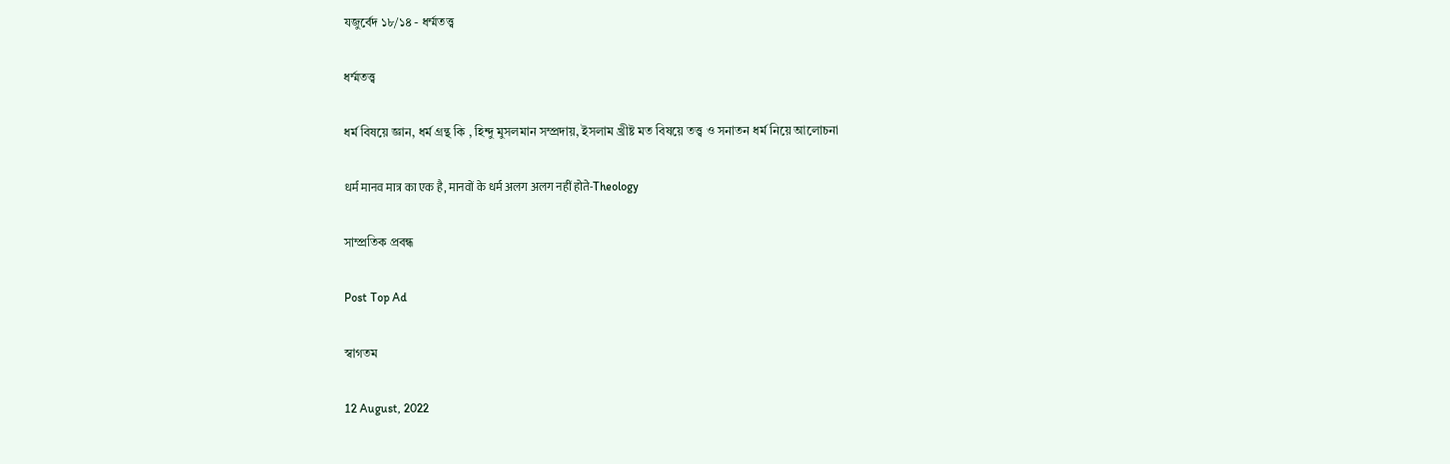যজুর্বেদ ১৮/১৪ - ধর্ম্মতত্ত্ব

ধর্ম্মতত্ত্ব

ধর্ম বিষয়ে জ্ঞান, ধর্ম গ্রন্থ কি , হিন্দু মুসলমান সম্প্রদায়, ইসলাম খ্রীষ্ট মত বিষয়ে তত্ত্ব ও সনাতন ধর্ম নিয়ে আলোচনা

धर्म मानव मात्र का एक है, मानवों के धर्म अलग अलग नहीं होते-Theology

সাম্প্রতিক প্রবন্ধ

Post Top Ad

স্বাগতম

12 August, 2022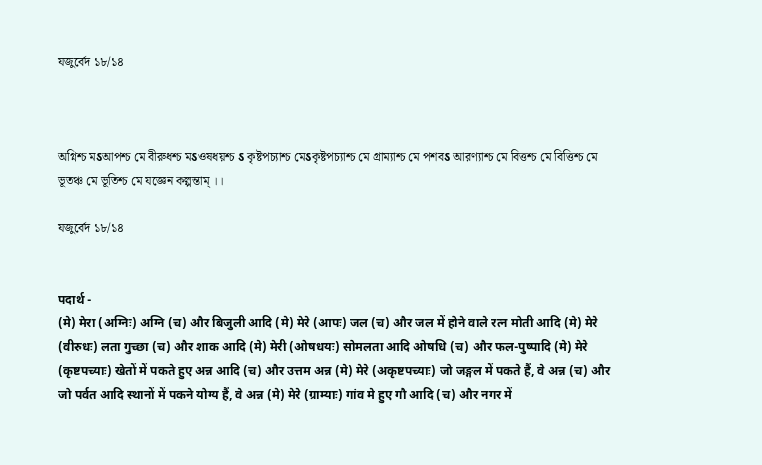যজুর্বেদ ১৮/১৪



অগ্নিশ্চ মऽআপশ্চ মে বীরুধশ্চ মऽওষধয়শ্চ ऽ কৃষ্টপচ্যাশ্চ মেऽকৃষ্টপচ্যাশ্চ মে গ্রাম্যাশ্চ মে পশবऽ আরণ্যাশ্চ মে বিত্তশ্চ মে বিত্তিশ্চ মে ভূতঞ্চ মে ভূতিশ্চ মে যজ্ঞেন কল্পন্তাম্ ।।

যজুর্বেদ ১৮/১৪


पदार्थ -
(मे) मेरा (अग्निः) अग्नि (च) और बिजुली आदि (मे) मेरे (आपः) जल (च) और जल में होने वाले रत्न मोती आदि (मे) मेरे (वीरुधः) लता गुच्छा (च) और शाक आदि (मे) मेरी (ओषधयः) सोमलता आदि ओषधि (च) और फल-पुष्पादि (मे) मेरे (कृष्टपच्याः) खेतों में पकते हुए अन्न आदि (च) और उत्तम अन्न (मे) मेरे (अकृष्टपच्याः) जो जङ्गल में पकते हैं, वे अन्न (च) और जो पर्वत आदि स्थानों में पकने योग्य हैं, वे अन्न (मे) मेरे (ग्राम्याः) गांव मे हुए गौ आदि (च) और नगर में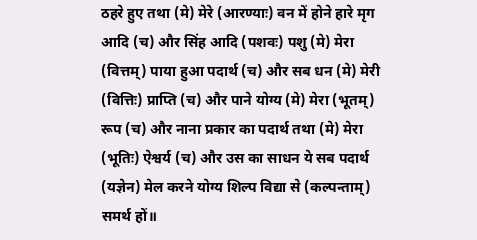ठहरे हुए तथा (मे) मेरे (आरण्याः) वन में होने हारे मृग आदि (च) और सिंह आदि (पशवः) पशु (मे) मेरा (वित्तम्) पाया हुआ पदार्थ (च) और सब धन (मे) मेरी (वित्तिः) प्राप्ति (च) और पाने योग्य (मे) मेरा (भूतम्) रूप (च) और नाना प्रकार का पदार्थ तथा (मे) मेरा (भूतिः) ऐश्वर्य (च) और उस का साधन ये सब पदार्थ (यज्ञेन) मेल करने योग्य शिल्प विद्या से (कल्पन्ताम्) समर्थ हों॥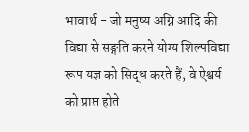भावार्थ - जो मनुष्य अग्नि आदि की विद्या से सङ्गति करने योग्य शिल्पविद्या रूप यज्ञ को सिद्ध करते हैं, वे ऐश्वर्य को प्राप्त होते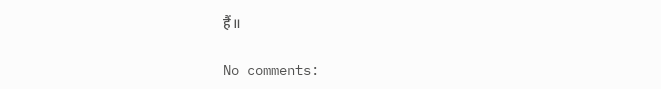हैं॥

No comments: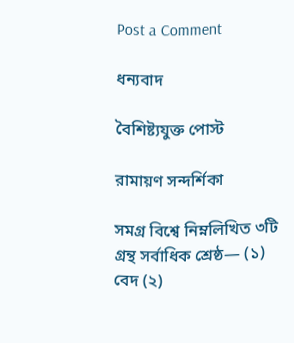Post a Comment

ধন্যবাদ

বৈশিষ্ট্যযুক্ত পোস্ট

রামায়ণ সন্দর্শিকা

সমগ্র বিশ্বে নিম্নলিখিত ৩টি গ্রন্থ সর্বাধিক শ্রেষ্ঠ— (১) বেদ (২)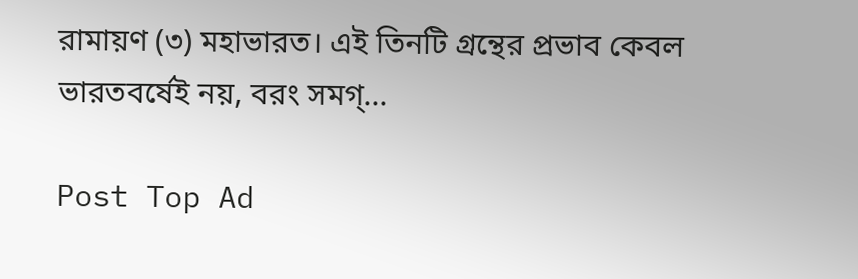রামায়ণ (৩) মহাভারত। এই তিনটি গ্রন্থের প্রভাব কেবল ভারতবর্ষেই নয়, বরং সমগ্...

Post Top Ad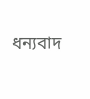ধন্যবাদ